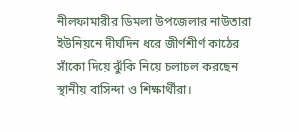নীলফামারীর ডিমলা উপজেলার নাউতারা ইউনিয়নে দীর্ঘদিন ধরে জীর্ণশীর্ণ কাঠের সাঁকো দিয়ে ঝুঁকি নিয়ে চলাচল করছেন স্থানীয় বাসিন্দা ও শিক্ষার্থীরা।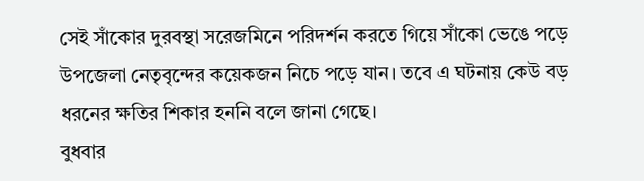সেই সাঁকোর দুরবস্থা সরেজমিনে পরিদর্শন করতে গিয়ে সাঁকো ভেঙে পড়ে উপজেলা নেতৃবৃন্দের কয়েকজন নিচে পড়ে যান। তবে এ ঘটনায় কেউ বড় ধরনের ক্ষতির শিকার হননি বলে জানা গেছে।
বুধবার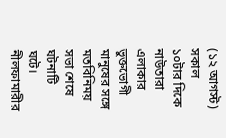(১২ আগস্ট) সকাল ১০টার দিকে নাউতারা এলাকার ভুক্তভোগী মানুষের সঙ্গে মতবিনিময় সভা শেষে ঘটনাটি ঘটে।
নীলফামারীর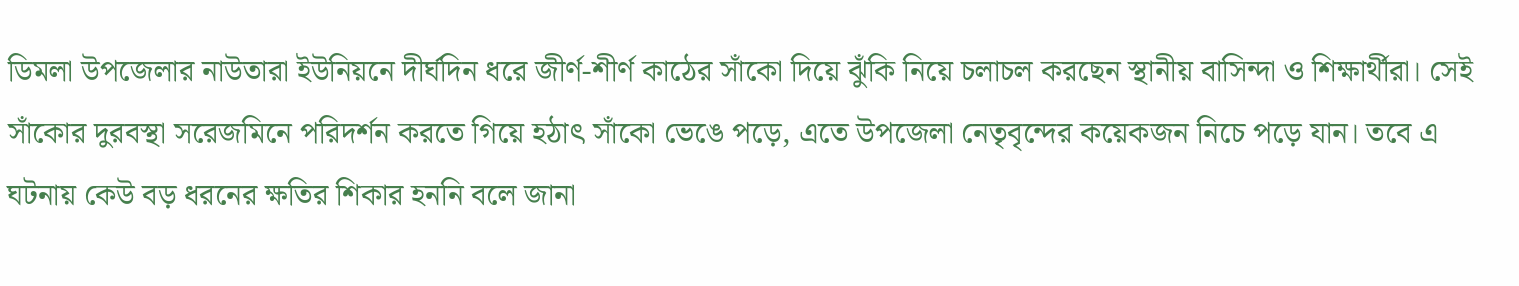ডিমলা উপজেলার নাউতারা ইউনিয়নে দীর্ঘদিন ধরে জীর্ণ-শীর্ণ কাঠের সাঁকো দিয়ে ঝুঁকি নিয়ে চলাচল করছেন স্থানীয় বাসিন্দা ও শিক্ষার্থীরা। সেই সাঁকোর দুরবস্থা সরেজমিনে পরিদর্শন করতে গিয়ে হঠাৎ সাঁকো ভেঙে পড়ে, এতে উপজেলা নেতৃবৃন্দের কয়েকজন নিচে পড়ে যান। তবে এ ঘটনায় কেউ বড় ধরনের ক্ষতির শিকার হননি বলে জানা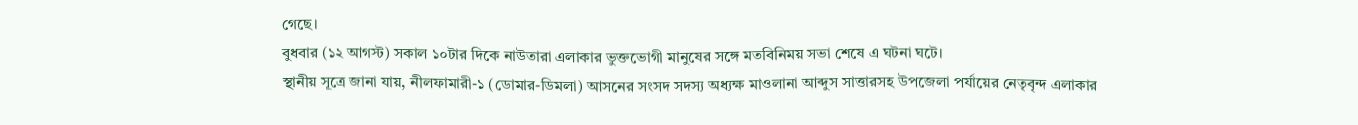গেছে।
বুধবার (১২ আগস্ট) সকাল ১০টার দিকে নাউতারা এলাকার ভুক্তভোগী মানুষের সঙ্গে মতবিনিময় সভা শেষে এ ঘটনা ঘটে।
স্থানীয় সূত্রে জানা যায়, নীলফামারী-১ (ডোমার-ডিমলা) আসনের সংসদ সদস্য অধ্যক্ষ মাওলানা আব্দুস সাত্তারসহ উপজেলা পর্যায়ের নেতৃবৃন্দ এলাকার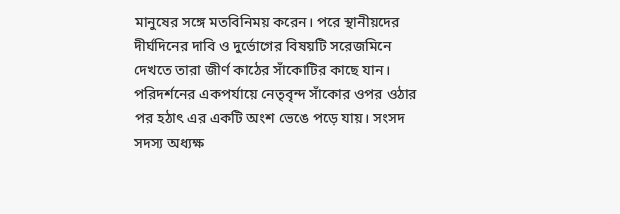মানুষের সঙ্গে মতবিনিময় করেন। পরে স্থানীয়দের দীর্ঘদিনের দাবি ও দুর্ভোগের বিষয়টি সরেজমিনে দেখতে তারা জীর্ণ কাঠের সাঁকোটির কাছে যান।
পরিদর্শনের একপর্যায়ে নেতৃবৃন্দ সাঁকোর ওপর ওঠার পর হঠাৎ এর একটি অংশ ভেঙে পড়ে যায়। সংসদ সদস্য অধ্যক্ষ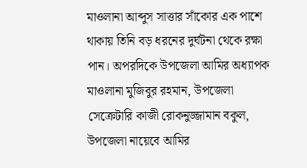মাওলানা আব্দুস সাত্তার সাঁকোর এক পাশে থাকায় তিনি বড় ধরনের দুর্ঘটনা থেকে রক্ষা পান। অপরদিকে উপজেলা আমির অধ্যাপক মাওলানা মুজিবুর রহমান, উপজেলা সেক্রেটারি কাজী রোকনুজ্জামান বকুল, উপজেলা নায়েবে আমির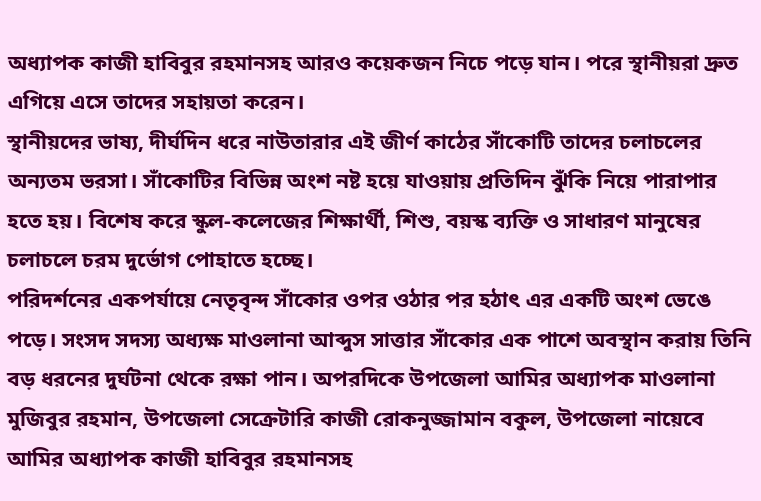অধ্যাপক কাজী হাবিবুর রহমানসহ আরও কয়েকজন নিচে পড়ে যান। পরে স্থানীয়রা দ্রুত এগিয়ে এসে তাদের সহায়তা করেন।
স্থানীয়দের ভাষ্য, দীর্ঘদিন ধরে নাউতারার এই জীর্ণ কাঠের সাঁকোটি তাদের চলাচলের অন্যতম ভরসা। সাঁকোটির বিভিন্ন অংশ নষ্ট হয়ে যাওয়ায় প্রতিদিন ঝুঁকি নিয়ে পারাপার হতে হয়। বিশেষ করে স্কুল-কলেজের শিক্ষার্থী, শিশু, বয়স্ক ব্যক্তি ও সাধারণ মানুষের চলাচলে চরম দুর্ভোগ পোহাতে হচ্ছে।
পরিদর্শনের একপর্যায়ে নেতৃবৃন্দ সাঁকোর ওপর ওঠার পর হঠাৎ এর একটি অংশ ভেঙে পড়ে। সংসদ সদস্য অধ্যক্ষ মাওলানা আব্দুস সাত্তার সাঁকোর এক পাশে অবস্থান করায় তিনি বড় ধরনের দুর্ঘটনা থেকে রক্ষা পান। অপরদিকে উপজেলা আমির অধ্যাপক মাওলানা মুজিবুর রহমান, উপজেলা সেক্রেটারি কাজী রোকনুজ্জামান বকুল, উপজেলা নায়েবে আমির অধ্যাপক কাজী হাবিবুর রহমানসহ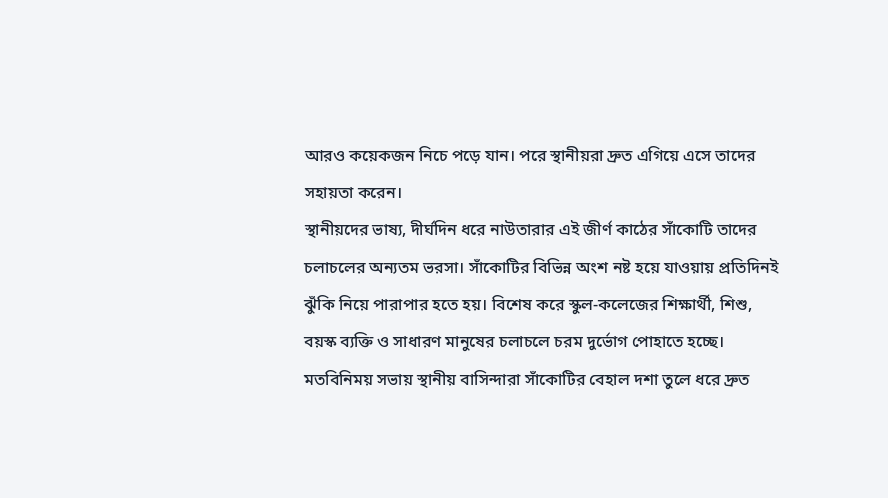আরও কয়েকজন নিচে পড়ে যান। পরে স্থানীয়রা দ্রুত এগিয়ে এসে তাদের সহায়তা করেন।
স্থানীয়দের ভাষ্য, দীর্ঘদিন ধরে নাউতারার এই জীর্ণ কাঠের সাঁকোটি তাদের চলাচলের অন্যতম ভরসা। সাঁকোটির বিভিন্ন অংশ নষ্ট হয়ে যাওয়ায় প্রতিদিনই ঝুঁকি নিয়ে পারাপার হতে হয়। বিশেষ করে স্কুল-কলেজের শিক্ষার্থী, শিশু, বয়স্ক ব্যক্তি ও সাধারণ মানুষের চলাচলে চরম দুর্ভোগ পোহাতে হচ্ছে।
মতবিনিময় সভায় স্থানীয় বাসিন্দারা সাঁকোটির বেহাল দশা তুলে ধরে দ্রুত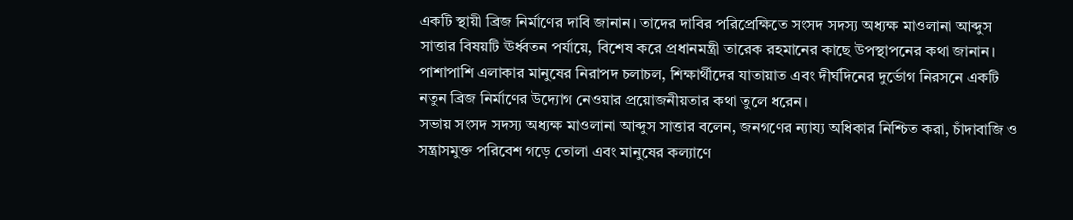একটি স্থায়ী ব্রিজ নির্মাণের দাবি জানান। তাদের দাবির পরিপ্রেক্ষিতে সংসদ সদস্য অধ্যক্ষ মাওলানা আব্দুস সাত্তার বিষয়টি ঊর্ধ্বতন পর্যায়ে, বিশেষ করে প্রধানমন্ত্রী তারেক রহমানের কাছে উপস্থাপনের কথা জানান। পাশাপাশি এলাকার মানুষের নিরাপদ চলাচল, শিক্ষার্থীদের যাতায়াত এবং দীর্ঘদিনের দুর্ভোগ নিরসনে একটি নতুন ব্রিজ নির্মাণের উদ্যোগ নেওয়ার প্রয়োজনীয়তার কথা তুলে ধরেন।
সভায় সংসদ সদস্য অধ্যক্ষ মাওলানা আব্দুস সাত্তার বলেন, জনগণের ন্যায্য অধিকার নিশ্চিত করা, চাঁদাবাজি ও সন্ত্রাসমুক্ত পরিবেশ গড়ে তোলা এবং মানুষের কল্যাণে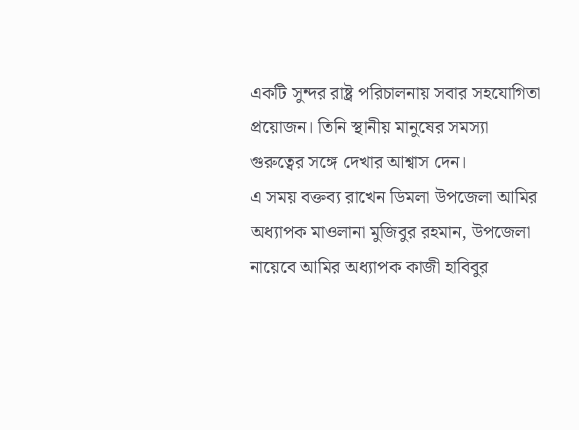একটি সুন্দর রাষ্ট্র পরিচালনায় সবার সহযোগিতা প্রয়োজন। তিনি স্থানীয় মানুষের সমস্যা গুরুত্বের সঙ্গে দেখার আশ্বাস দেন।
এ সময় বক্তব্য রাখেন ডিমলা উপজেলা আমির অধ্যাপক মাওলানা মুজিবুর রহমান, উপজেলা নায়েবে আমির অধ্যাপক কাজী হাবিবুর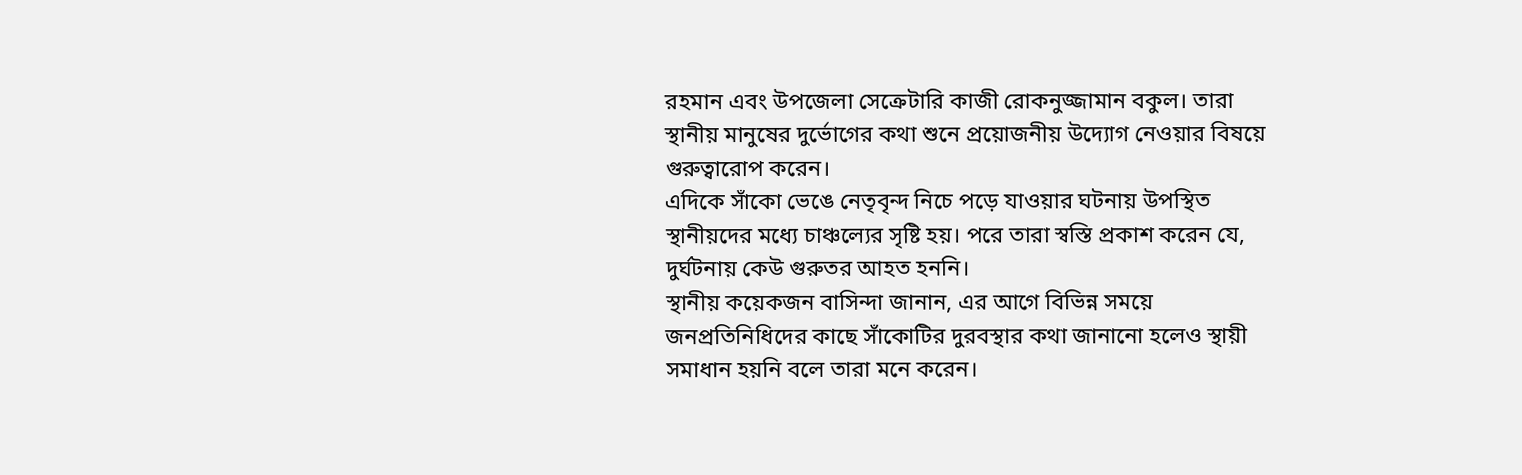রহমান এবং উপজেলা সেক্রেটারি কাজী রোকনুজ্জামান বকুল। তারা স্থানীয় মানুষের দুর্ভোগের কথা শুনে প্রয়োজনীয় উদ্যোগ নেওয়ার বিষয়ে গুরুত্বারোপ করেন।
এদিকে সাঁকো ভেঙে নেতৃবৃন্দ নিচে পড়ে যাওয়ার ঘটনায় উপস্থিত স্থানীয়দের মধ্যে চাঞ্চল্যের সৃষ্টি হয়। পরে তারা স্বস্তি প্রকাশ করেন যে, দুর্ঘটনায় কেউ গুরুতর আহত হননি।
স্থানীয় কয়েকজন বাসিন্দা জানান, এর আগে বিভিন্ন সময়ে জনপ্রতিনিধিদের কাছে সাঁকোটির দুরবস্থার কথা জানানো হলেও স্থায়ী সমাধান হয়নি বলে তারা মনে করেন।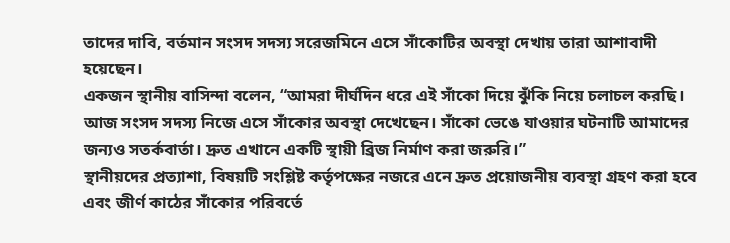তাদের দাবি, বর্তমান সংসদ সদস্য সরেজমিনে এসে সাঁকোটির অবস্থা দেখায় তারা আশাবাদী হয়েছেন।
একজন স্থানীয় বাসিন্দা বলেন, “আমরা দীর্ঘদিন ধরে এই সাঁকো দিয়ে ঝুঁকি নিয়ে চলাচল করছি। আজ সংসদ সদস্য নিজে এসে সাঁকোর অবস্থা দেখেছেন। সাঁকো ভেঙে যাওয়ার ঘটনাটি আমাদের জন্যও সতর্কবার্তা। দ্রুত এখানে একটি স্থায়ী ব্রিজ নির্মাণ করা জরুরি।”
স্থানীয়দের প্রত্যাশা, বিষয়টি সংশ্লিষ্ট কর্তৃপক্ষের নজরে এনে দ্রুত প্রয়োজনীয় ব্যবস্থা গ্রহণ করা হবে এবং জীর্ণ কাঠের সাঁকোর পরিবর্তে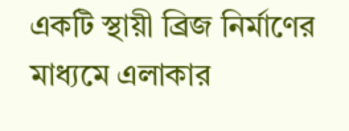একটি স্থায়ী ব্রিজ নির্মাণের মাধ্যমে এলাকার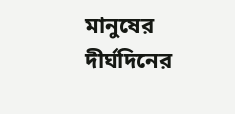মানুষের দীর্ঘদিনের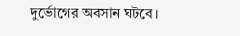দুর্ভোগের অবসান ঘটবে।